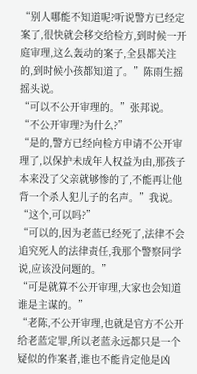“别人哪能不知道呢?听说警方已经定案了,很快就会移交给检方,到时候一开庭审理,这么轰动的案子,全县都关注的,到时候小孩都知道了。”陈雨生摇摇头说。
“可以不公开审理的。”张邦说。
“不公开审理?为什么?”
“是的,警方已经向检方申请不公开审理了,以保护未成年人权益为由,那孩子本来没了父亲就够惨的了,不能再让他背一个杀人犯儿子的名声。”我说。
“这个,可以吗?”
“可以的,因为老蓝已经死了,法律不会追究死人的法律责任,我那个警察同学说,应该没问题的。”
“可是就算不公开审理,大家也会知道谁是主谋的。”
“老陈,不公开审理,也就是官方不公开给老蓝定罪,所以老蓝永远都只是一个疑似的作案者,谁也不能肯定他是凶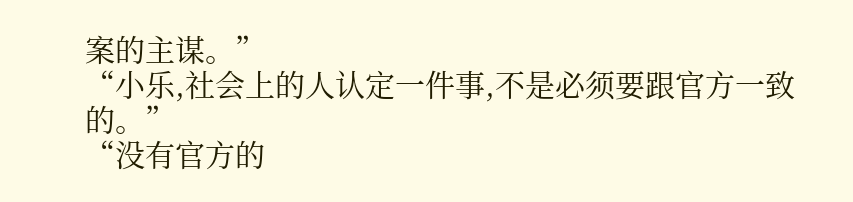案的主谋。”
“小乐,社会上的人认定一件事,不是必须要跟官方一致的。”
“没有官方的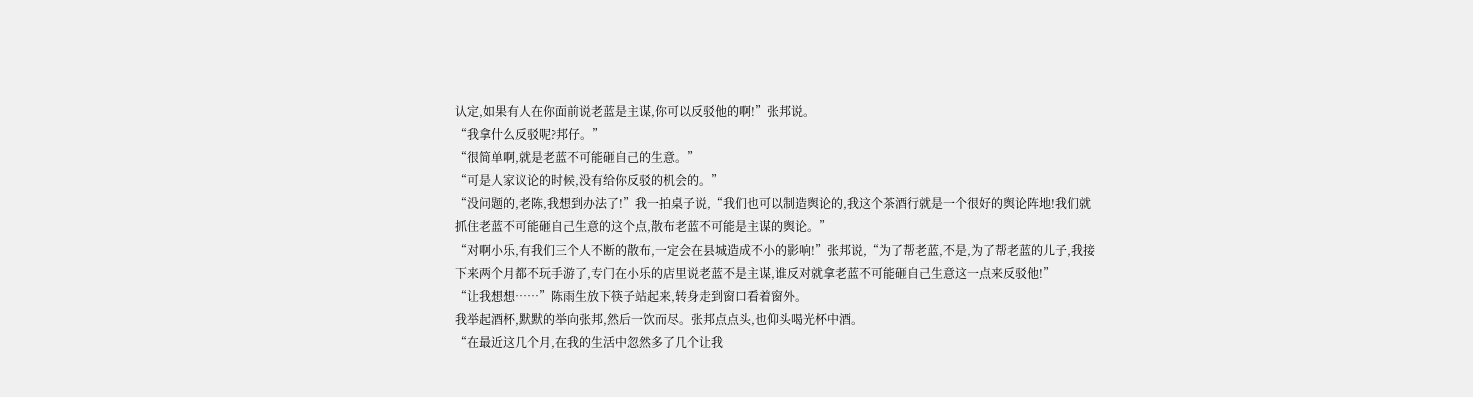认定,如果有人在你面前说老蓝是主谋,你可以反驳他的啊!”张邦说。
“我拿什么反驳呢?邦仔。”
“很简单啊,就是老蓝不可能砸自己的生意。”
“可是人家议论的时候,没有给你反驳的机会的。”
“没问题的,老陈,我想到办法了!”我一拍桌子说,“我们也可以制造舆论的,我这个茶酒行就是一个很好的舆论阵地!我们就抓住老蓝不可能砸自己生意的这个点,散布老蓝不可能是主谋的舆论。”
“对啊小乐,有我们三个人不断的散布,一定会在县城造成不小的影响!”张邦说,“为了帮老蓝,不是,为了帮老蓝的儿子,我接下来两个月都不玩手游了,专门在小乐的店里说老蓝不是主谋,谁反对就拿老蓝不可能砸自己生意这一点来反驳他!”
“让我想想……”陈雨生放下筷子站起来,转身走到窗口看着窗外。
我举起酒杯,默默的举向张邦,然后一饮而尽。张邦点点头,也仰头喝光杯中酒。
“在最近这几个月,在我的生活中忽然多了几个让我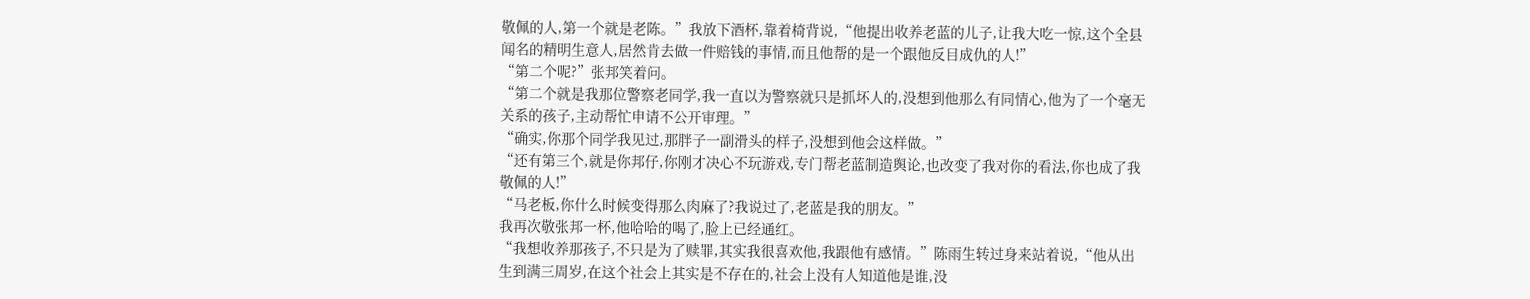敬佩的人,第一个就是老陈。”我放下酒杯,靠着椅背说,“他提出收养老蓝的儿子,让我大吃一惊,这个全县闻名的精明生意人,居然肯去做一件赔钱的事情,而且他帮的是一个跟他反目成仇的人!”
“第二个呢?”张邦笑着问。
“第二个就是我那位警察老同学,我一直以为警察就只是抓坏人的,没想到他那么有同情心,他为了一个毫无关系的孩子,主动帮忙申请不公开审理。”
“确实,你那个同学我见过,那胖子一副滑头的样子,没想到他会这样做。”
“还有第三个,就是你邦仔,你刚才决心不玩游戏,专门帮老蓝制造舆论,也改变了我对你的看法,你也成了我敬佩的人!”
“马老板,你什么时候变得那么肉麻了?我说过了,老蓝是我的朋友。”
我再次敬张邦一杯,他哈哈的喝了,脸上已经通红。
“我想收养那孩子,不只是为了赎罪,其实我很喜欢他,我跟他有感情。”陈雨生转过身来站着说,“他从出生到满三周岁,在这个社会上其实是不存在的,社会上没有人知道他是谁,没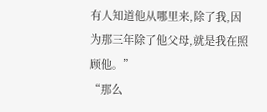有人知道他从哪里来,除了我,因为那三年除了他父母,就是我在照顾他。”
“那么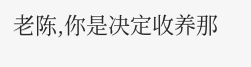老陈,你是决定收养那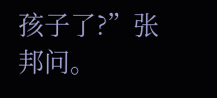孩子了?”张邦问。